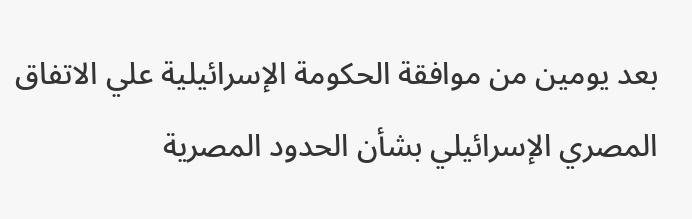بعد يومين من موافقة الحكومة الإسرائيلية علي الاتفاق المصري الإسرائيلي بشأن الحدود المصرية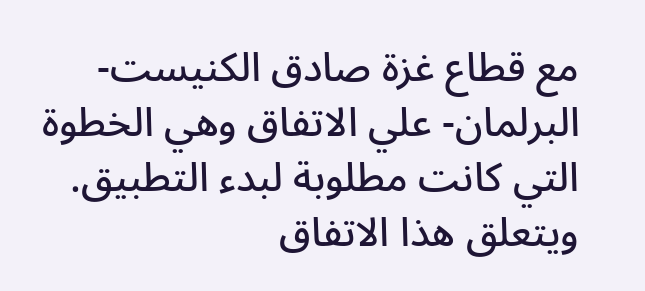مع قطاع غزة صادق الكنيست- البرلمان- علي الاتفاق وهي الخطوة التي كانت مطلوبة لبدء التطبيق. ويتعلق هذا الاتفاق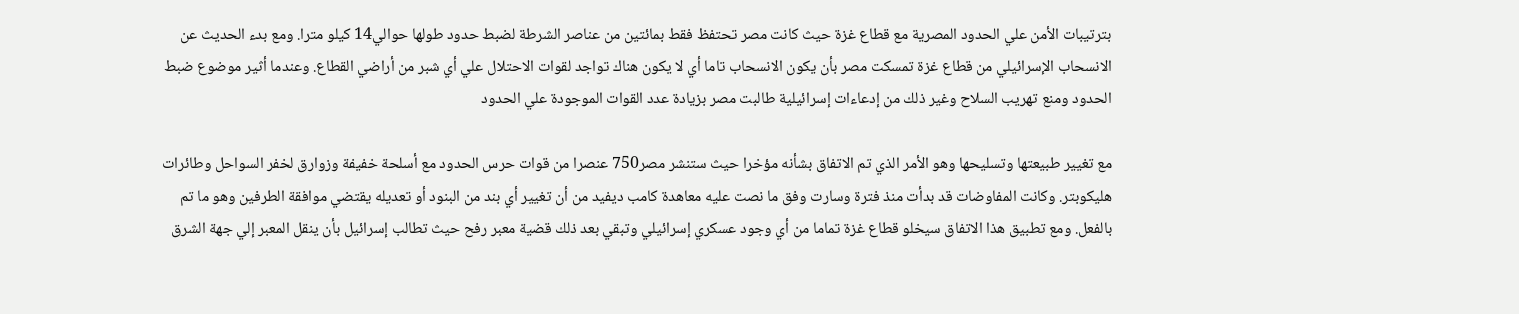بترتيبات الأمن علي الحدود المصرية مع قطاع غزة حيث كانت مصر تحتفظ فقط بمائتين من عناصر الشرطة لضبط حدود طولها حوالي14 كيلو مترا. ومع بدء الحديث عن الانسحاب الإسرائيلي من قطاع غزة تمسكت مصر بأن يكون الانسحاب تاما أي لا يكون هناك تواجد لقوات الاحتلال علي أي شبر من أراضي القطاع. وعندما أثير موضوع ضبط الحدود ومنع تهريب السلاح وغير ذلك من إدعاءات إسرائيلية طالبت مصر بزيادة عدد القوات الموجودة علي الحدود

مع تغيير طبيعتها وتسليحها وهو الأمر الذي تم الاتفاق بشأنه مؤخرا حيث ستنشر مصر750 عنصرا من قوات حرس الحدود مع أسلحة خفيفة وزوارق لخفر السواحل وطائرات هليكوبتر. وكانت المفاوضات قد بدأت منذ فترة وسارت وفق ما نصت عليه معاهدة كامب ديفيد من أن تغيير أي بند من البنود أو تعديله يقتضي موافقة الطرفين وهو ما تم بالفعل. ومع تطبيق هذا الاتفاق سيخلو قطاع غزة تماما من أي وجود عسكري إسرائيلي وتبقي بعد ذلك قضية معبر رفح حيث تطالب إسرائيل بأن ينقل المعبر إلي جهة الشرق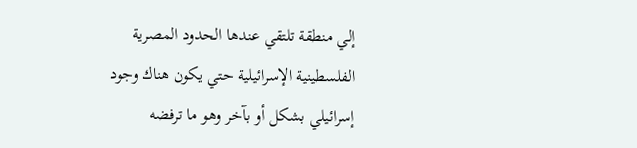إلي منطقة تلتقي عندها الحدود المصرية الفلسطينية الإسرائيلية حتي يكون هناك وجود إسرائيلي بشكل أو بآخر وهو ما ترفضه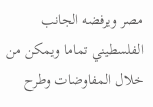مصر ويرفضه الجانب الفلسطيني تماما ويمكن من خلال المفاوضات وطرح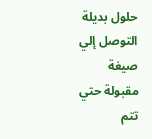حلول بديلة التوصل إلي صيغة مقبولة حتي تتم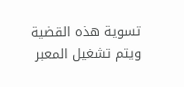تسوية هذه القضية ويتم تشغيل المعبر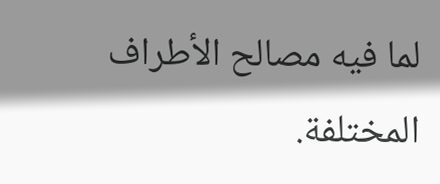لما فيه مصالح الأطراف المختلفة.